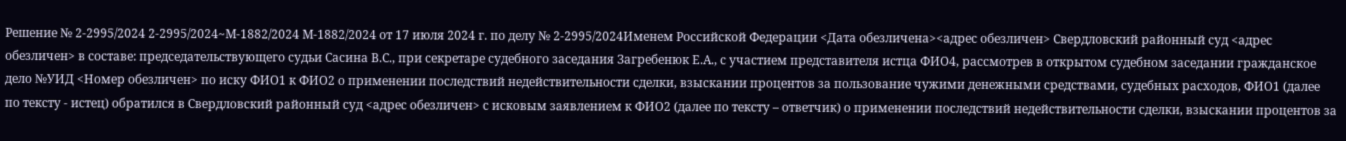Решение № 2-2995/2024 2-2995/2024~М-1882/2024 М-1882/2024 от 17 июля 2024 г. по делу № 2-2995/2024Именем Российской Федерации <Дата обезличена><адрес обезличен> Свердловский районный суд <адрес обезличен> в составе: председательствующего судьи Сасина В.С., при секретаре судебного заседания Загребенюк Е.А., с участием представителя истца ФИО4, рассмотрев в открытом судебном заседании гражданское дело №УИД <Номер обезличен> по иску ФИО1 к ФИО2 о применении последствий недействительности сделки, взыскании процентов за пользование чужими денежными средствами, судебных расходов, ФИО1 (далее по тексту - истец) обратился в Свердловский районный суд <адрес обезличен> с исковым заявлением к ФИО2 (далее по тексту – ответчик) о применении последствий недействительности сделки, взыскании процентов за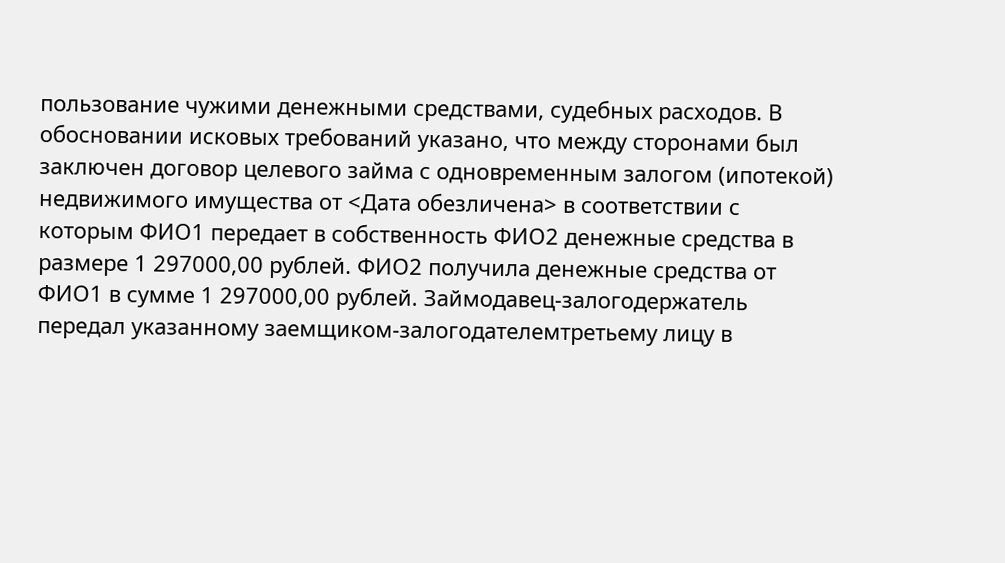пользование чужими денежными средствами, судебных расходов. В обосновании исковых требований указано, что между сторонами был заключен договор целевого займа с одновременным залогом (ипотекой) недвижимого имущества от <Дата обезличена> в соответствии с которым ФИО1 передает в собственность ФИО2 денежные средства в размере 1 297000,00 рублей. ФИО2 получила денежные средства от ФИО1 в сумме 1 297000,00 рублей. Займодавец-залогодержатель передал указанному заемщиком-залогодателемтретьему лицу в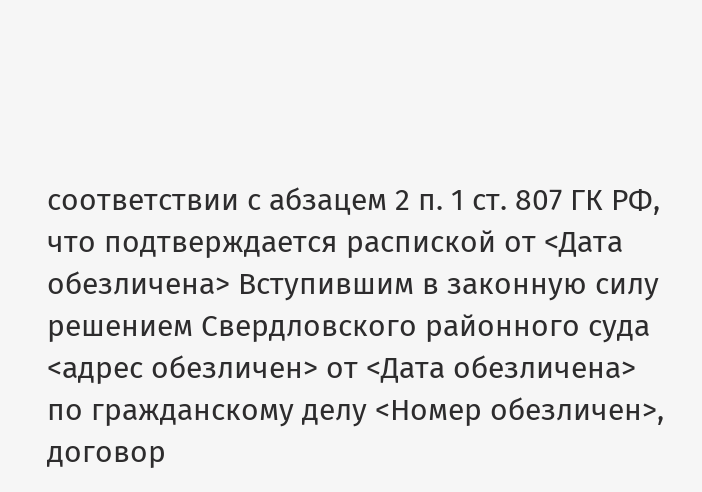соответствии с абзацем 2 п. 1 ст. 807 ГК РФ, что подтверждается распиской от <Дата обезличена> Вступившим в законную силу решением Свердловского районного суда <адрес обезличен> от <Дата обезличена> по гражданскому делу <Номер обезличен>, договор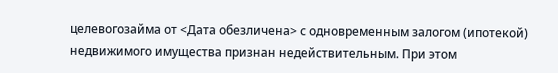целевогозайма от <Дата обезличена> с одновременным залогом (ипотекой) недвижимого имущества признан недействительным. При этом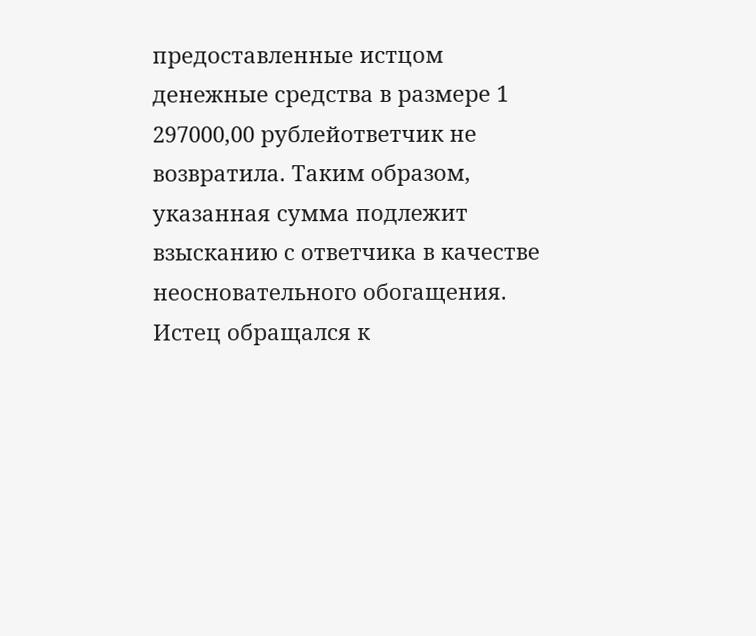предоставленные истцом денежные средства в размере 1 297000,00 рублейответчик не возвратила. Таким образом, указанная сумма подлежит взысканию с ответчика в качестве неосновательного обогащения. Истец обращался к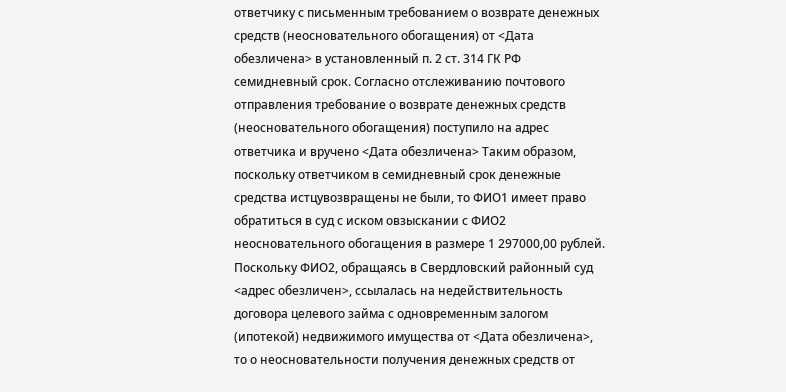ответчику с письменным требованием о возврате денежных средств (неосновательного обогащения) от <Дата обезличена> в установленный п. 2 ст. 314 ГК РФ семидневный срок. Согласно отслеживанию почтового отправления требование о возврате денежных средств (неосновательного обогащения) поступило на адрес ответчика и вручено <Дата обезличена> Таким образом, поскольку ответчиком в семидневный срок денежные средства истцувозвращены не были, то ФИО1 имеет право обратиться в суд с иском овзыскании с ФИО2 неосновательного обогащения в размере 1 297000,00 рублей. Поскольку ФИО2, обращаясь в Свердловский районный суд <адрес обезличен>, ссылалась на недействительность договора целевого займа с одновременным залогом (ипотекой) недвижимого имущества от <Дата обезличена>, то о неосновательности получения денежных средств от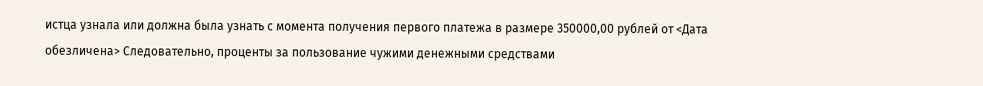истца узнала или должна была узнать с момента получения первого платежа в размере 350000,00 рублей от <Дата обезличена> Следовательно, проценты за пользование чужими денежными средствами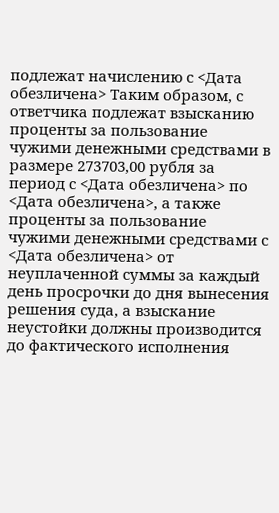подлежат начислению с <Дата обезличена> Таким образом, с ответчика подлежат взысканию проценты за пользование чужими денежными средствами в размере 273703,00 рубля за период с <Дата обезличена> по <Дата обезличена>, а также проценты за пользование чужими денежными средствами с <Дата обезличена> от неуплаченной суммы за каждый день просрочки до дня вынесения решения суда, а взыскание неустойки должны производится до фактического исполнения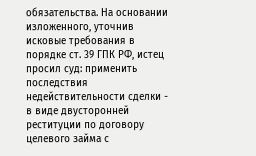обязательства. На основании изложенного, уточнив исковые требования в порядке ст. 39 ГПК РФ, истец просил суд: применить последствия недействительности сделки - в виде двусторонней реституции по договору целевого займа с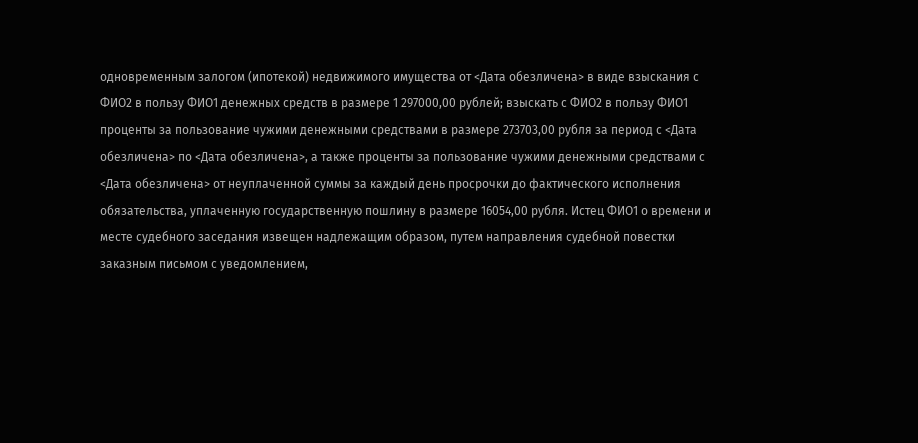одновременным залогом (ипотекой) недвижимого имущества от <Дата обезличена> в виде взыскания с ФИО2 в пользу ФИО1 денежных средств в размере 1 297000,00 рублей; взыскать с ФИО2 в пользу ФИО1 проценты за пользование чужими денежными средствами в размере 273703,00 рубля за период с <Дата обезличена> по <Дата обезличена>, а также проценты за пользование чужими денежными средствами с <Дата обезличена> от неуплаченной суммы за каждый день просрочки до фактического исполнения обязательства, уплаченную государственную пошлину в размере 16054,00 рубля. Истец ФИО1 о времени и месте судебного заседания извещен надлежащим образом, путем направления судебной повестки заказным письмом с уведомлением,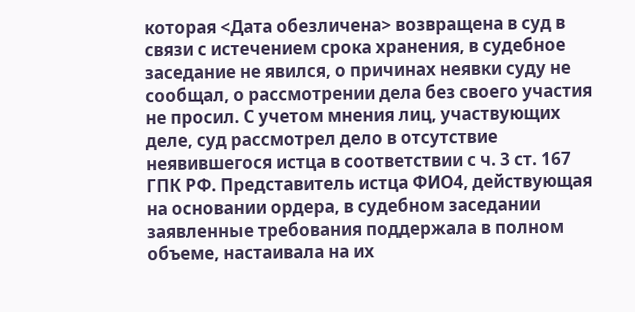которая <Дата обезличена> возвращена в суд в связи с истечением срока хранения, в судебное заседание не явился, о причинах неявки суду не сообщал, о рассмотрении дела без своего участия не просил. С учетом мнения лиц, участвующих деле, суд рассмотрел дело в отсутствие неявившегося истца в соответствии с ч. 3 ст. 167 ГПК РФ. Представитель истца ФИО4, действующая на основании ордера, в судебном заседании заявленные требования поддержала в полном объеме, настаивала на их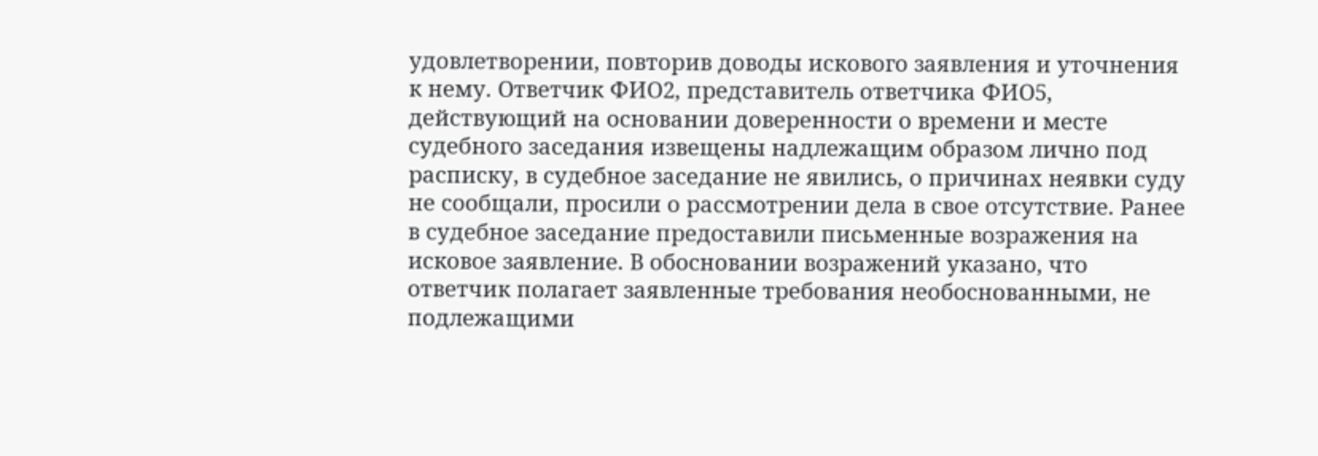удовлетворении, повторив доводы искового заявления и уточнения к нему. Ответчик ФИО2, представитель ответчика ФИО5, действующий на основании доверенности о времени и месте судебного заседания извещены надлежащим образом лично под расписку, в судебное заседание не явились, о причинах неявки суду не сообщали, просили о рассмотрении дела в свое отсутствие. Ранее в судебное заседание предоставили письменные возражения на исковое заявление. В обосновании возражений указано, что ответчик полагает заявленные требования необоснованными, не подлежащими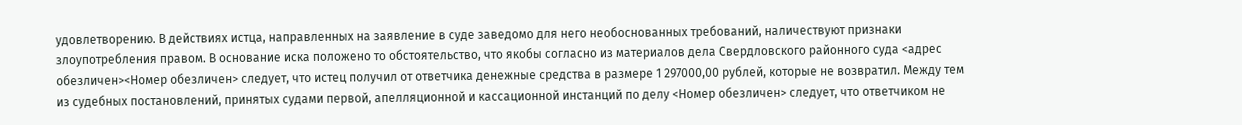удовлетворению. В действиях истца, направленных на заявление в суде заведомо для него необоснованных требований, наличествуют признаки злоупотребления правом. В основание иска положено то обстоятельство, что якобы согласно из материалов дела Свердловского районного суда <адрес обезличен><Номер обезличен> следует, что истец получил от ответчика денежные средства в размере 1 297000,00 рублей, которые не возвратил. Между тем из судебных постановлений, принятых судами первой, апелляционной и кассационной инстанций по делу <Номер обезличен> следует, что ответчиком не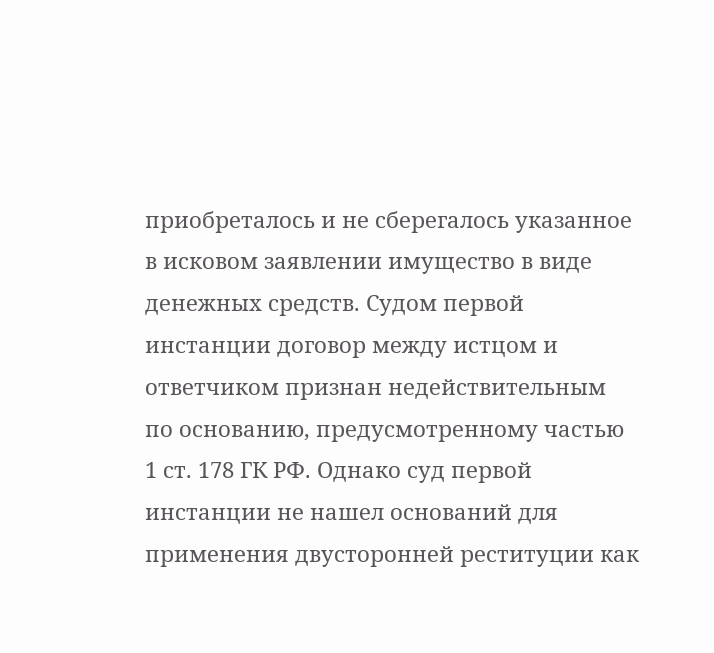приобреталось и не сберегалось указанное в исковом заявлении имущество в виде денежных средств. Судом первой инстанции договор между истцом и ответчиком признан недействительным по основанию, предусмотренному частью 1 ст. 178 ГК РФ. Однако суд первой инстанции не нашел оснований для применения двусторонней реституции как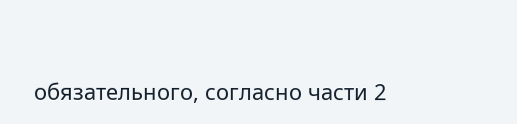обязательного, согласно части 2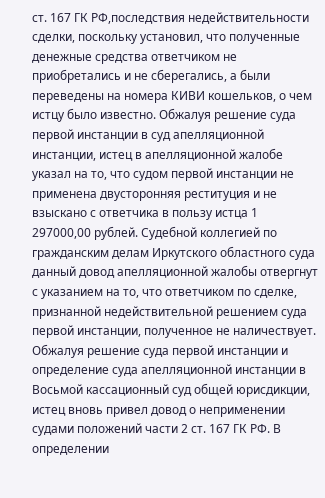ст. 167 ГК РФ,последствия недействительности сделки, поскольку установил, что полученные денежные средства ответчиком не приобретались и не сберегались, а были переведены на номера КИВИ кошельков, о чем истцу было известно. Обжалуя решение суда первой инстанции в суд апелляционной инстанции, истец в апелляционной жалобе указал на то, что судом первой инстанции не применена двусторонняя реституция и не взыскано с ответчика в пользу истца 1 297000,00 рублей. Судебной коллегией по гражданским делам Иркутского областного суда данный довод апелляционной жалобы отвергнут с указанием на то, что ответчиком по сделке, признанной недействительной решением суда первой инстанции, полученное не наличествует. Обжалуя решение суда первой инстанции и определение суда апелляционной инстанции в Восьмой кассационный суд общей юрисдикции, истец вновь привел довод о неприменении судами положений части 2 ст. 167 ГК РФ. В определении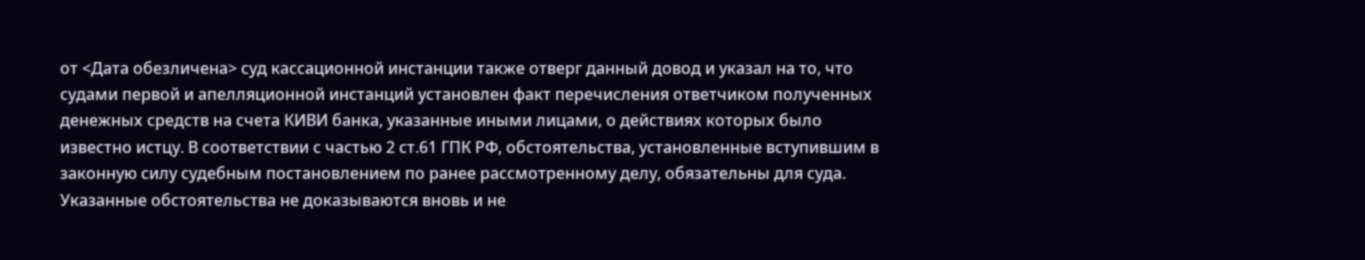от <Дата обезличена> суд кассационной инстанции также отверг данный довод и указал на то, что судами первой и апелляционной инстанций установлен факт перечисления ответчиком полученных денежных средств на счета КИВИ банка, указанные иными лицами, о действиях которых было известно истцу. В соответствии с частью 2 ст.61 ГПК РФ, обстоятельства, установленные вступившим в законную силу судебным постановлением по ранее рассмотренному делу, обязательны для суда. Указанные обстоятельства не доказываются вновь и не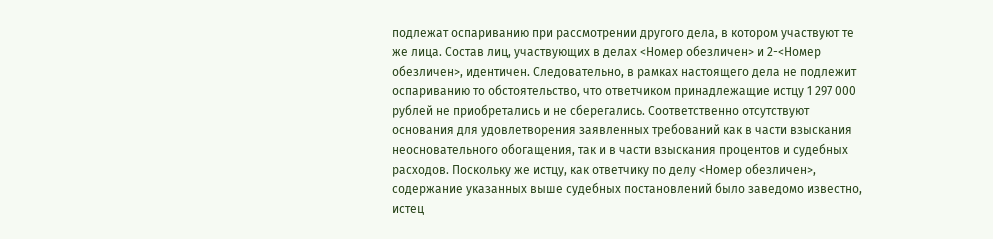подлежат оспариванию при рассмотрении другого дела, в котором участвуют те же лица. Состав лиц, участвующих в делах <Номер обезличен> и 2-<Номер обезличен>, идентичен. Следовательно, в рамках настоящего дела не подлежит оспариванию то обстоятельство, что ответчиком принадлежащие истцу 1 297 000 рублей не приобретались и не сберегались. Соответственно отсутствуют основания для удовлетворения заявленных требований как в части взыскания неосновательного обогащения, так и в части взыскания процентов и судебных расходов. Поскольку же истцу, как ответчику по делу <Номер обезличен>, содержание указанных выше судебных постановлений было заведомо известно, истец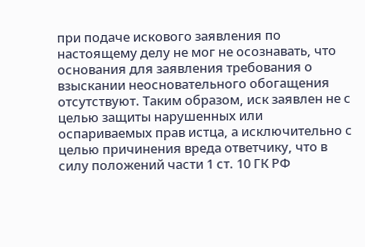при подаче искового заявления по настоящему делу не мог не осознавать, что основания для заявления требования о взыскании неосновательного обогащения отсутствуют. Таким образом, иск заявлен не с целью защиты нарушенных или оспариваемых прав истца, а исключительно с целью причинения вреда ответчику, что в силу положений части 1 ст. 10 ГК РФ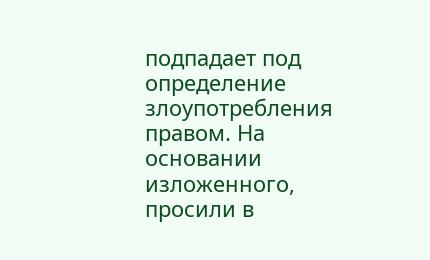подпадает под определение злоупотребления правом. На основании изложенного, просили в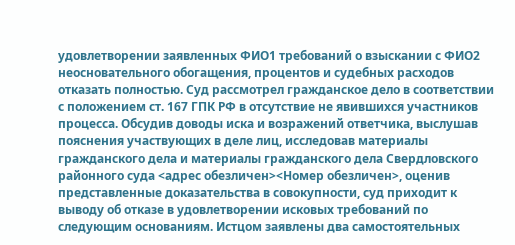удовлетворении заявленных ФИО1 требований о взыскании с ФИО2 неосновательного обогащения, процентов и судебных расходов отказать полностью. Суд рассмотрел гражданское дело в соответствии с положением ст. 167 ГПК РФ в отсутствие не явившихся участников процесса. Обсудив доводы иска и возражений ответчика, выслушав пояснения участвующих в деле лиц, исследовав материалы гражданского дела и материалы гражданского дела Свердловского районного суда <адрес обезличен><Номер обезличен>, оценив представленные доказательства в совокупности, суд приходит к выводу об отказе в удовлетворении исковых требований по следующим основаниям. Истцом заявлены два самостоятельных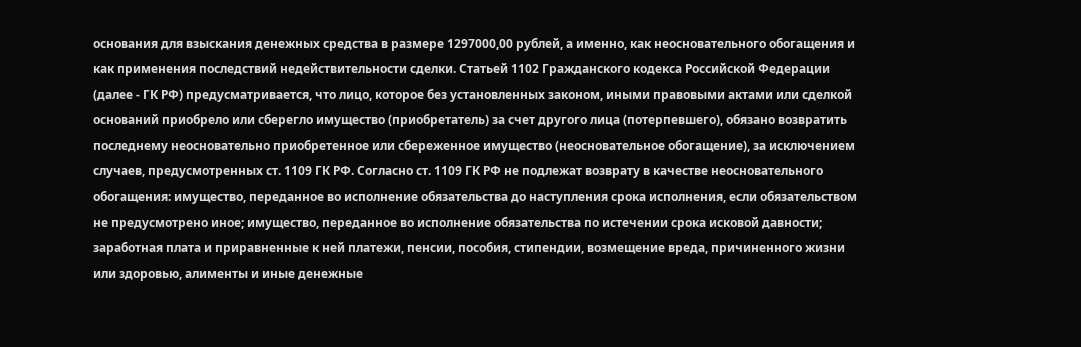основания для взыскания денежных средства в размере 1297000,00 рублей, а именно, как неосновательного обогащения и как применения последствий недействительности сделки. Статьей 1102 Гражданского кодекса Российской Федерации (далее - ГК РФ) предусматривается, что лицо, которое без установленных законом, иными правовыми актами или сделкой оснований приобрело или сберегло имущество (приобретатель) за счет другого лица (потерпевшего), обязано возвратить последнему неосновательно приобретенное или сбереженное имущество (неосновательное обогащение), за исключением случаев, предусмотренных ст. 1109 ГК РФ. Согласно ст. 1109 ГК РФ не подлежат возврату в качестве неосновательного обогащения: имущество, переданное во исполнение обязательства до наступления срока исполнения, если обязательством не предусмотрено иное; имущество, переданное во исполнение обязательства по истечении срока исковой давности; заработная плата и приравненные к ней платежи, пенсии, пособия, стипендии, возмещение вреда, причиненного жизни или здоровью, алименты и иные денежные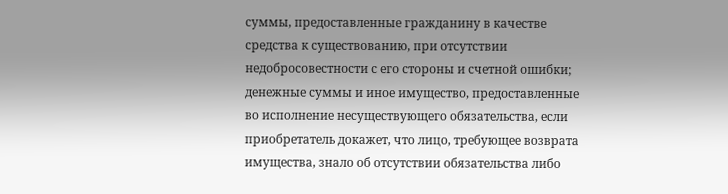суммы, предоставленные гражданину в качестве средства к существованию, при отсутствии недобросовестности с его стороны и счетной ошибки; денежные суммы и иное имущество, предоставленные во исполнение несуществующего обязательства, если приобретатель докажет, что лицо, требующее возврата имущества, знало об отсутствии обязательства либо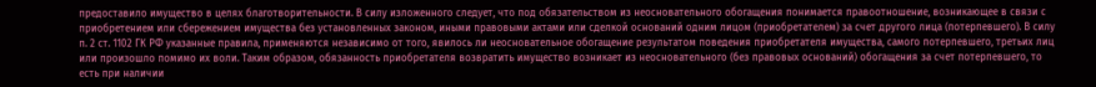предоставило имущество в целях благотворительности. В силу изложенного следует, что под обязательством из неосновательного обогащения понимается правоотношение, возникающее в связи с приобретением или сбережением имущества без установленных законом, иными правовыми актами или сделкой оснований одним лицом (приобретателем) за счет другого лица (потерпевшего). В силу п. 2 ст. 1102 ГК РФ указанные правила, применяются независимо от того, явилось ли неосновательное обогащение результатом поведения приобретателя имущества, самого потерпевшего, третьих лиц или произошло помимо их воли. Таким образом, обязанность приобретателя возвратить имущество возникает из неосновательного (без правовых оснований) обогащения за счет потерпевшего, то есть при наличии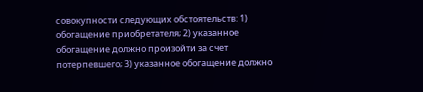совокупности следующих обстоятельств: 1) обогащение приобретателя; 2) указанное обогащение должно произойти за счет потерпевшего; 3) указанное обогащение должно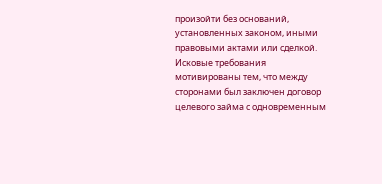произойти без оснований, установленных законом, иными правовыми актами или сделкой. Исковые требования мотивированы тем, что между сторонами был заключен договор целевого займа с одновременным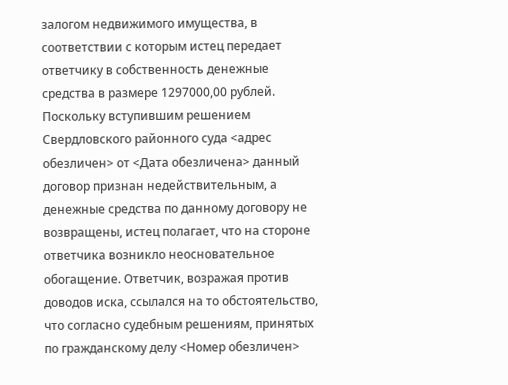залогом недвижимого имущества, в соответствии с которым истец передает ответчику в собственность денежные средства в размере 1297000,00 рублей. Поскольку вступившим решением Свердловского районного суда <адрес обезличен> от <Дата обезличена> данный договор признан недействительным, а денежные средства по данному договору не возвращены, истец полагает, что на стороне ответчика возникло неосновательное обогащение. Ответчик, возражая против доводов иска, ссылался на то обстоятельство, что согласно судебным решениям, принятых по гражданскому делу <Номер обезличен>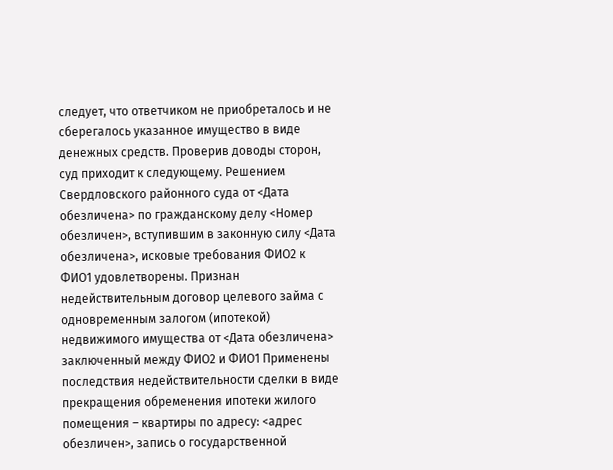следует, что ответчиком не приобреталось и не сберегалось указанное имущество в виде денежных средств. Проверив доводы сторон, суд приходит к следующему. Решением Свердловского районного суда от <Дата обезличена> по гражданскому делу <Номер обезличен>, вступившим в законную силу <Дата обезличена>, исковые требования ФИО2 к ФИО1 удовлетворены. Признан недействительным договор целевого займа с одновременным залогом (ипотекой) недвижимого имущества от <Дата обезличена> заключенный между ФИО2 и ФИО1 Применены последствия недействительности сделки в виде прекращения обременения ипотеки жилого помещения – квартиры по адресу: <адрес обезличен>, запись о государственной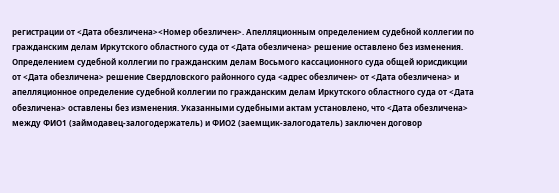регистрации от <Дата обезличена><Номер обезличен>. Апелляционным определением судебной коллегии по гражданским делам Иркутского областного суда от <Дата обезличена> решение оставлено без изменения. Определением судебной коллегии по гражданским делам Восьмого кассационного суда общей юрисдикции от <Дата обезличена> решение Свердловского районного суда <адрес обезличен> от <Дата обезличена> и апелляционное определение судебной коллегии по гражданским делам Иркутского областного суда от <Дата обезличена> оставлены без изменения. Указанными судебными актам установлено, что <Дата обезличена> между ФИО1 (займодавец-залогодержатель) и ФИО2 (заемщик-залогодатель) заключен договор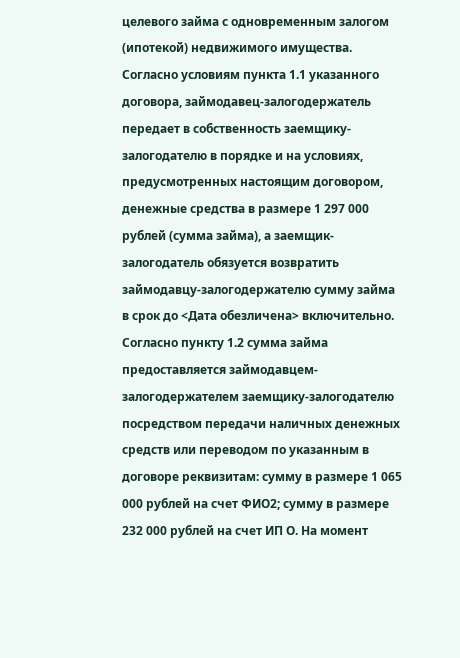целевого займа с одновременным залогом (ипотекой) недвижимого имущества. Согласно условиям пункта 1.1 указанного договора, займодавец-залогодержатель передает в собственность заемщику-залогодателю в порядке и на условиях, предусмотренных настоящим договором, денежные средства в размере 1 297 000 рублей (сумма займа), а заемщик-залогодатель обязуется возвратить займодавцу-залогодержателю сумму займа в срок до <Дата обезличена> включительно. Согласно пункту 1.2 сумма займа предоставляется займодавцем-залогодержателем заемщику-залогодателю посредством передачи наличных денежных средств или переводом по указанным в договоре реквизитам: сумму в размере 1 065 000 рублей на счет ФИО2; сумму в размере 232 000 рублей на счет ИП О. На момент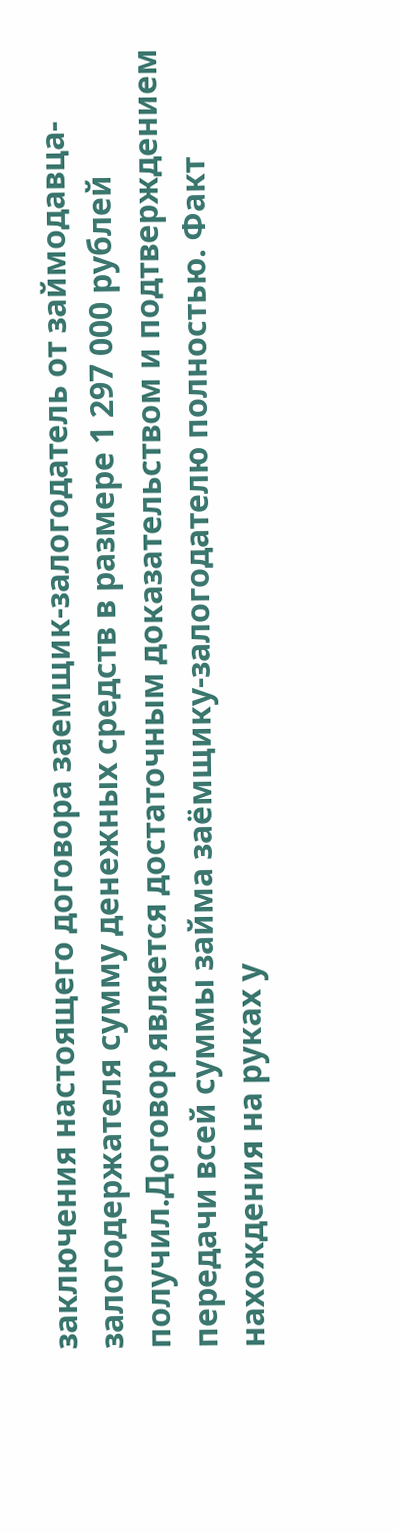заключения настоящего договора заемщик-залогодатель от займодавца-залогодержателя сумму денежных средств в размере 1 297 000 рублей получил.Договор является достаточным доказательством и подтверждением передачи всей суммы займа заёмщику-залогодателю полностью. Факт нахождения на руках у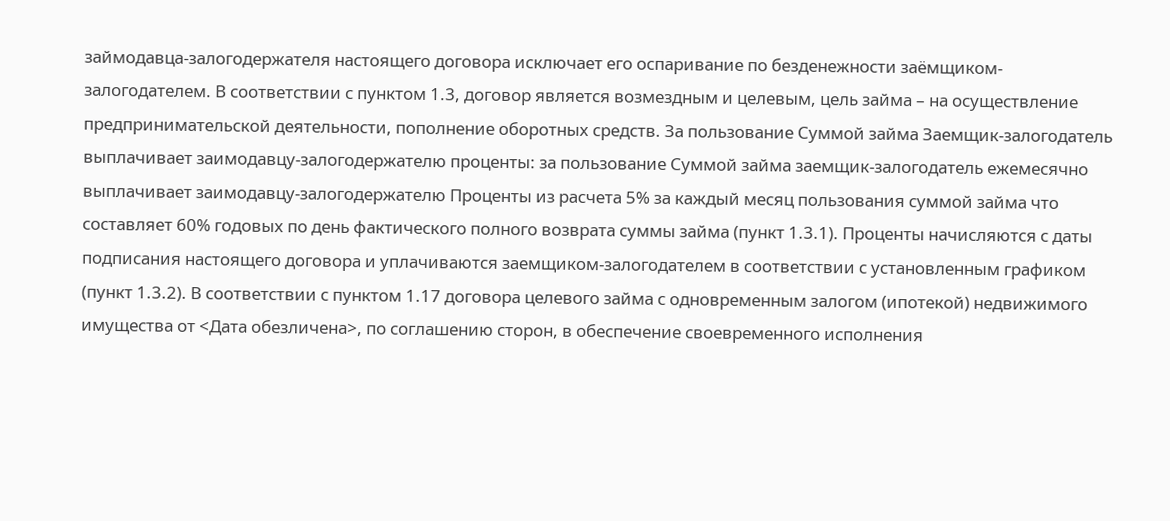займодавца-залогодержателя настоящего договора исключает его оспаривание по безденежности заёмщиком-залогодателем. В соответствии с пунктом 1.3, договор является возмездным и целевым, цель займа – на осуществление предпринимательской деятельности, пополнение оборотных средств. За пользование Суммой займа Заемщик-залогодатель выплачивает заимодавцу-залогодержателю проценты: за пользование Суммой займа заемщик-залогодатель ежемесячно выплачивает заимодавцу-залогодержателю Проценты из расчета 5% за каждый месяц пользования суммой займа что составляет 60% годовых по день фактического полного возврата суммы займа (пункт 1.3.1). Проценты начисляются с даты подписания настоящего договора и уплачиваются заемщиком-залогодателем в соответствии с установленным графиком (пункт 1.3.2). В соответствии с пунктом 1.17 договора целевого займа с одновременным залогом (ипотекой) недвижимого имущества от <Дата обезличена>, по соглашению сторон, в обеспечение своевременного исполнения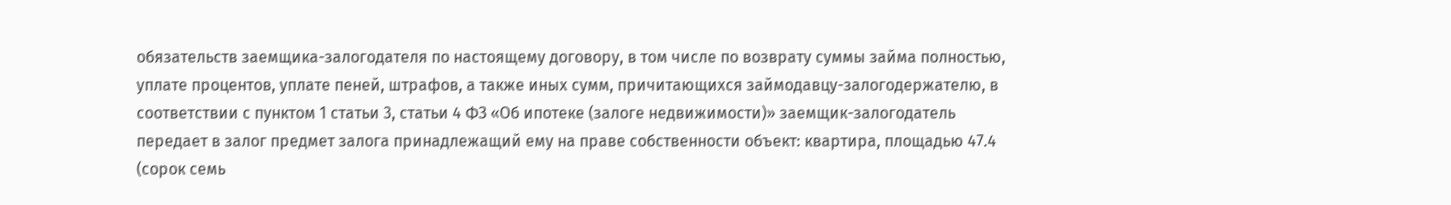обязательств заемщика-залогодателя по настоящему договору, в том числе по возврату суммы займа полностью, уплате процентов, уплате пеней, штрафов, а также иных сумм, причитающихся займодавцу-залогодержателю, в соответствии с пунктом 1 статьи 3, статьи 4 ФЗ «Об ипотеке (залоге недвижимости)» заемщик-залогодатель передает в залог предмет залога принадлежащий ему на праве собственности объект: квартира, площадью 47.4 (сорок семь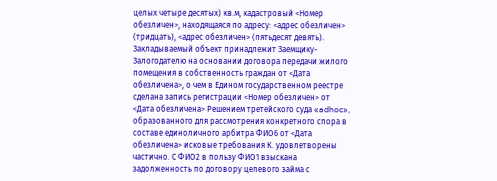целых четыре десятых) кв.м, кадастровый <Номер обезличен>, находящаяся по адресу: <адрес обезличен> (тридцать), <адрес обезличен> (пятьдесят девять). Закладываемый объект принадлежит Заемщику-Залогодателю на основании договора передачи жилого помещения в собственность граждан от <Дата обезличена>, о чем в Едином государственном реестре сделана запись регистрации <Номер обезличен> от <Дата обезличена> Решением третейского суда «adhoc», образованного для рассмотрения конкретного спора в составе единоличного арбитра ФИО6 от <Дата обезличена> исковые требования К. удовлетворены частично. С ФИО2 в пользу ФИО1 взыскана задолженность по договору целевого займа с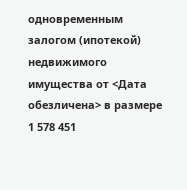одновременным залогом (ипотекой) недвижимого имущества от <Дата обезличена> в размере 1 578 451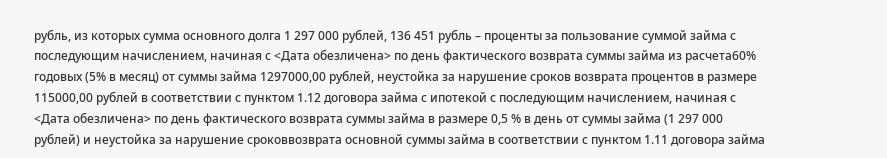рубль, из которых сумма основного долга 1 297 000 рублей, 136 451 рубль – проценты за пользование суммой займа с последующим начислением, начиная с <Дата обезличена> по день фактического возврата суммы займа из расчета60% годовых (5% в месяц) от суммы займа 1297000,00 рублей, неустойка за нарушение сроков возврата процентов в размере 115000,00 рублей в соответствии с пунктом 1.12 договора займа с ипотекой с последующим начислением, начиная с <Дата обезличена> по день фактического возврата суммы займа в размере 0,5 % в день от суммы займа (1 297 000 рублей) и неустойка за нарушение сроковвозврата основной суммы займа в соответствии с пунктом 1.11 договора займа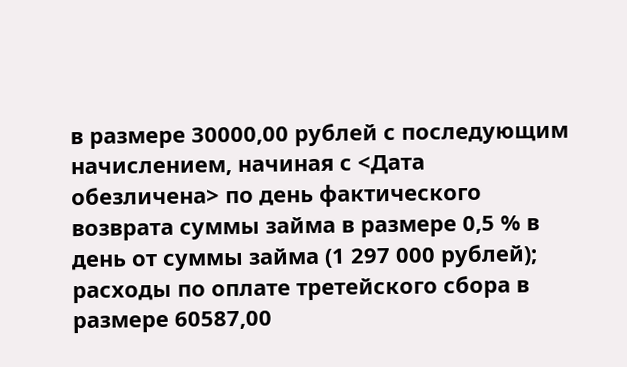в размере 30000,00 рублей с последующим начислением, начиная с <Дата обезличена> по день фактического возврата суммы займа в размере 0,5 % в день от суммы займа (1 297 000 рублей); расходы по оплате третейского сбора в размере 60587,00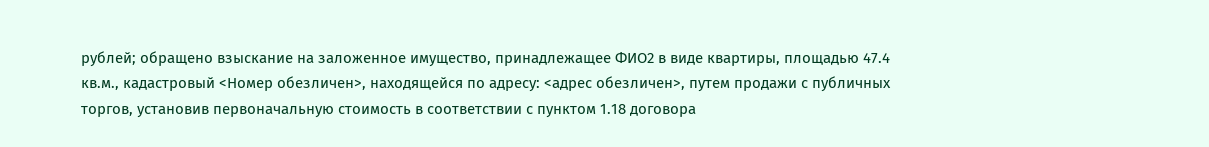рублей; обращено взыскание на заложенное имущество, принадлежащее ФИО2 в виде квартиры, площадью 47.4 кв.м., кадастровый <Номер обезличен>, находящейся по адресу: <адрес обезличен>, путем продажи с публичных торгов, установив первоначальную стоимость в соответствии с пунктом 1.18 договора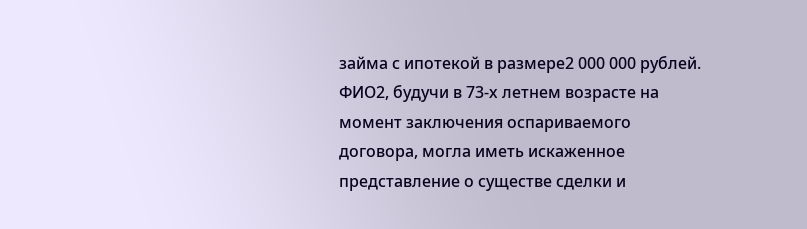займа с ипотекой в размере2 000 000 рублей. ФИО2, будучи в 73-х летнем возрасте на момент заключения оспариваемого договора, могла иметь искаженное представление о существе сделки и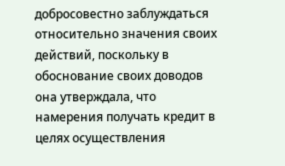добросовестно заблуждаться относительно значения своих действий, поскольку в обоснование своих доводов она утверждала, что намерения получать кредит в целях осуществления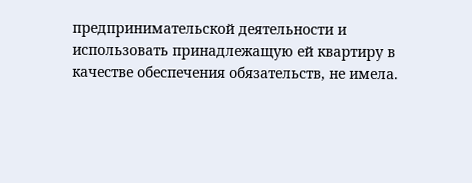предпринимательской деятельности и использовать принадлежащую ей квартиру в качестве обеспечения обязательств, не имела.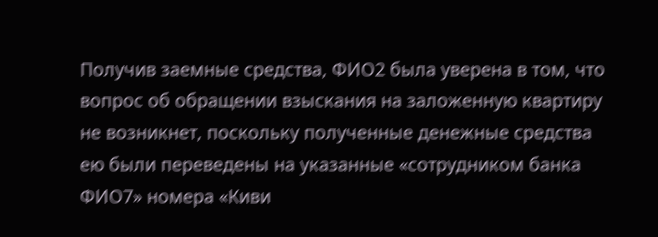Получив заемные средства, ФИО2 была уверена в том, что вопрос об обращении взыскания на заложенную квартиру не возникнет, поскольку полученные денежные средства ею были переведены на указанные «сотрудником банка ФИО7» номера «Киви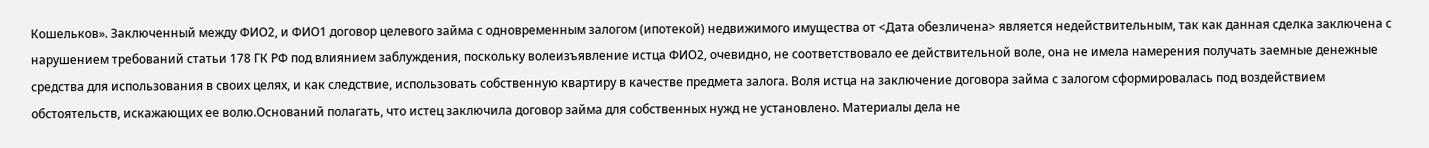Кошельков». Заключенный между ФИО2, и ФИО1 договор целевого займа с одновременным залогом (ипотекой) недвижимого имущества от <Дата обезличена> является недействительным, так как данная сделка заключена с нарушением требований статьи 178 ГК РФ под влиянием заблуждения, поскольку волеизъявление истца ФИО2, очевидно, не соответствовало ее действительной воле, она не имела намерения получать заемные денежные средства для использования в своих целях, и как следствие, использовать собственную квартиру в качестве предмета залога. Воля истца на заключение договора займа с залогом сформировалась под воздействием обстоятельств, искажающих ее волю.Оснований полагать, что истец заключила договор займа для собственных нужд не установлено. Материалы дела не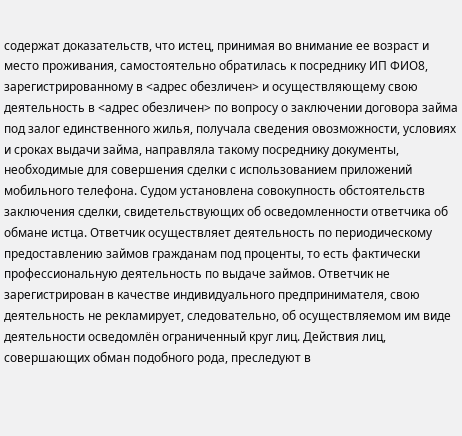содержат доказательств, что истец, принимая во внимание ее возраст и место проживания, самостоятельно обратилась к посреднику ИП ФИО8, зарегистрированному в <адрес обезличен> и осуществляющему свою деятельность в <адрес обезличен> по вопросу о заключении договора займа под залог единственного жилья, получала сведения овозможности, условиях и сроках выдачи займа, направляла такому посреднику документы, необходимые для совершения сделки с использованием приложений мобильного телефона. Судом установлена совокупность обстоятельств заключения сделки, свидетельствующих об осведомленности ответчика об обмане истца. Ответчик осуществляет деятельность по периодическому предоставлению займов гражданам под проценты, то есть фактически профессиональную деятельность по выдаче займов. Ответчик не зарегистрирован в качестве индивидуального предпринимателя, свою деятельность не рекламирует, следовательно, об осуществляемом им виде деятельности осведомлён ограниченный круг лиц. Действия лиц, совершающих обман подобного рода, преследуют в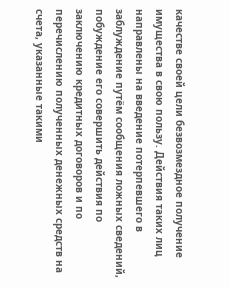качестве своей цели безвозмездное получение имущества в свою пользу. Действия таких лиц направлены на введение потерпевшего в заблуждение путём сообщения ложных сведений, побуждение его совершить действия по заключению кредитных договоров и по перечислению полученных денежных средств на счета, указанные такими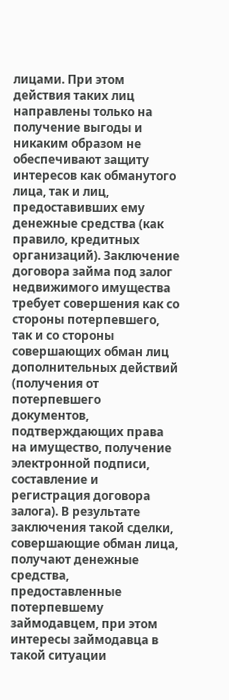лицами. При этом действия таких лиц направлены только на получение выгоды и никаким образом не обеспечивают защиту интересов как обманутого лица, так и лиц, предоставивших ему денежные средства (как правило, кредитных организаций). Заключение договора займа под залог недвижимого имущества требует совершения как со стороны потерпевшего, так и со стороны совершающих обман лиц дополнительных действий (получения от потерпевшего документов, подтверждающих права на имущество, получение электронной подписи, составление и регистрация договора залога). В результате заключения такой сделки, совершающие обман лица, получают денежные средства, предоставленные потерпевшему займодавцем, при этом интересы займодавца в такой ситуации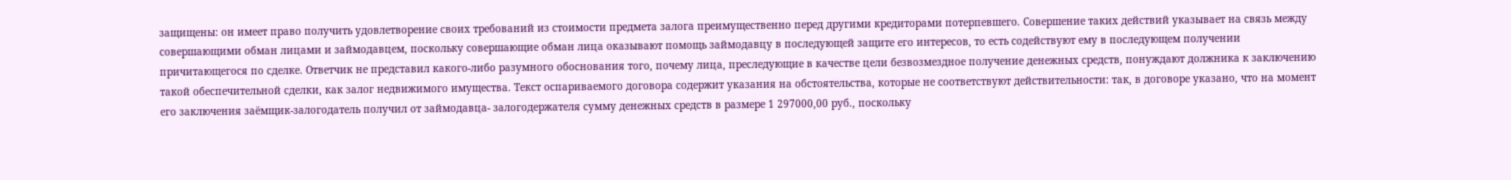защищены: он имеет право получить удовлетворение своих требований из стоимости предмета залога преимущественно перед другими кредиторами потерпевшего. Совершение таких действий указывает на связь между совершающими обман лицами и займодавцем, поскольку совершающие обман лица оказывают помощь займодавцу в последующей защите его интересов, то есть содействуют ему в последующем получении причитающегося по сделке. Ответчик не представил какого-либо разумного обоснования того, почему лица, преследующие в качестве цели безвозмездное получение денежных средств, понуждают должника к заключению такой обеспечительной сделки, как залог недвижимого имущества. Текст оспариваемого договора содержит указания на обстоятельства, которые не соответствуют действительности: так, в договоре указано, что на момент его заключения заёмщик-залогодатель получил от займодавца- залогодержателя сумму денежных средств в размере 1 297000,00 руб., поскольку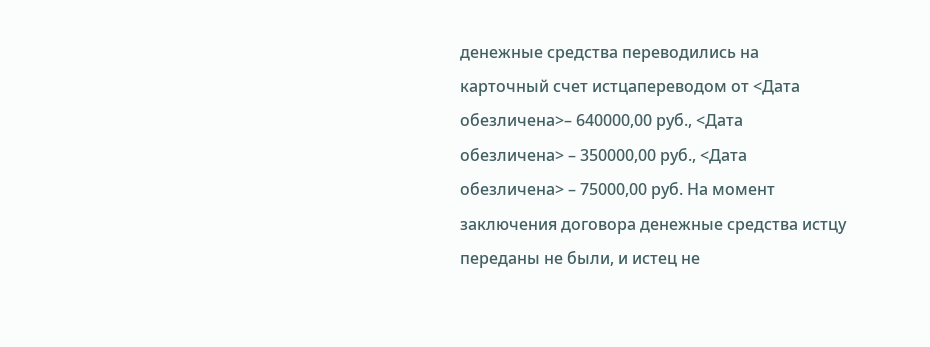денежные средства переводились на карточный счет истцапереводом от <Дата обезличена>– 640000,00 руб., <Дата обезличена> – 350000,00 руб., <Дата обезличена> – 75000,00 руб. На момент заключения договора денежные средства истцу переданы не были, и истец не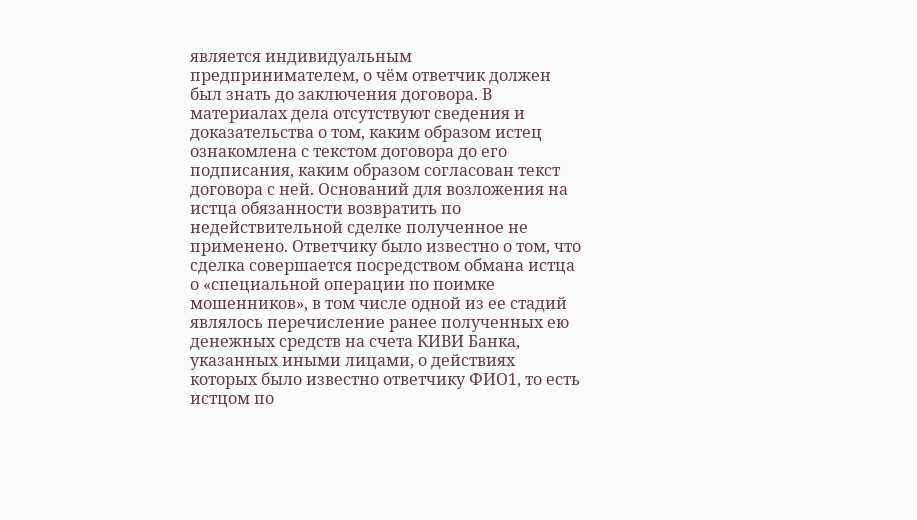является индивидуальным предпринимателем, о чём ответчик должен был знать до заключения договора. В материалах дела отсутствуют сведения и доказательства о том, каким образом истец ознакомлена с текстом договора до его подписания, каким образом согласован текст договора с ней. Оснований для возложения на истца обязанности возвратить по недействительной сделке полученное не применено. Ответчику было известно о том, что сделка совершается посредством обмана истца о «специальной операции по поимке мошенников», в том числе одной из ее стадий являлось перечисление ранее полученных ею денежных средств на счета КИВИ Банка, указанных иными лицами, о действиях которых было известно ответчику ФИО1, то есть истцом по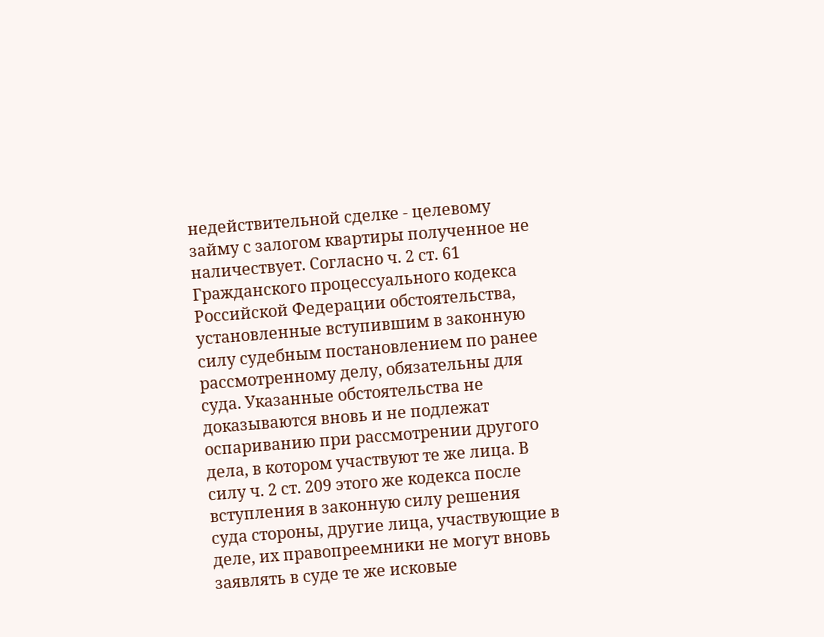недействительной сделке - целевому займу с залогом квартиры полученное не наличествует. Согласно ч. 2 ст. 61 Гражданского процессуального кодекса Российской Федерации обстоятельства, установленные вступившим в законную силу судебным постановлением по ранее рассмотренному делу, обязательны для суда. Указанные обстоятельства не доказываются вновь и не подлежат оспариванию при рассмотрении другого дела, в котором участвуют те же лица. В силу ч. 2 ст. 209 этого же кодекса после вступления в законную силу решения суда стороны, другие лица, участвующие в деле, их правопреемники не могут вновь заявлять в суде те же исковые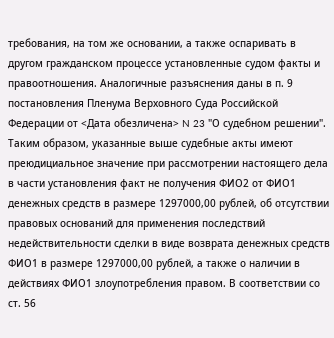требования, на том же основании, а также оспаривать в другом гражданском процессе установленные судом факты и правоотношения. Аналогичные разъяснения даны в п. 9 постановления Пленума Верховного Суда Российской Федерации от <Дата обезличена> N 23 "О судебном решении". Таким образом, указанные выше судебные акты имеют преюдициальное значение при рассмотрении настоящего дела в части установления факт не получения ФИО2 от ФИО1 денежных средств в размере 1297000,00 рублей, об отсутствии правовых оснований для применения последствий недействительности сделки в виде возврата денежных средств ФИО1 в размере 1297000,00 рублей, а также о наличии в действиях ФИО1 злоупотребления правом. В соответствии со ст. 56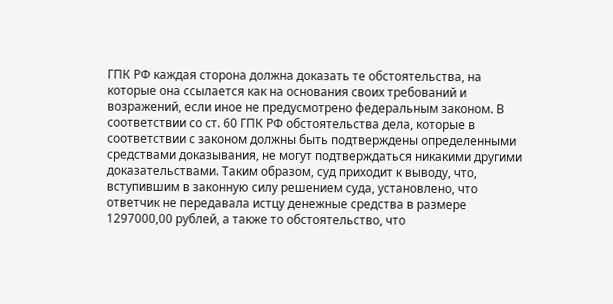ГПК РФ каждая сторона должна доказать те обстоятельства, на которые она ссылается как на основания своих требований и возражений, если иное не предусмотрено федеральным законом. В соответствии со ст. 60 ГПК РФ обстоятельства дела, которые в соответствии с законом должны быть подтверждены определенными средствами доказывания, не могут подтверждаться никакими другими доказательствами. Таким образом, суд приходит к выводу, что, вступившим в законную силу решением суда, установлено, что ответчик не передавала истцу денежные средства в размере 1297000,00 рублей, а также то обстоятельство, что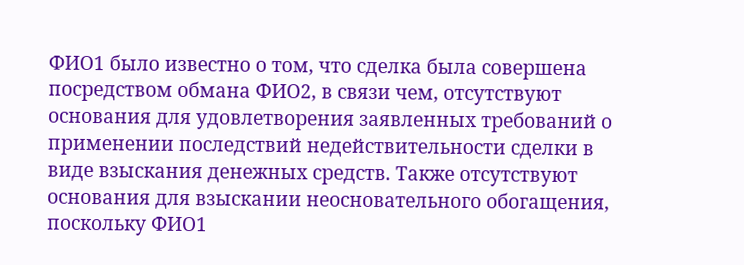ФИО1 было известно о том, что сделка была совершена посредством обмана ФИО2, в связи чем, отсутствуют основания для удовлетворения заявленных требований о применении последствий недействительности сделки в виде взыскания денежных средств. Также отсутствуют основания для взыскании неосновательного обогащения, поскольку ФИО1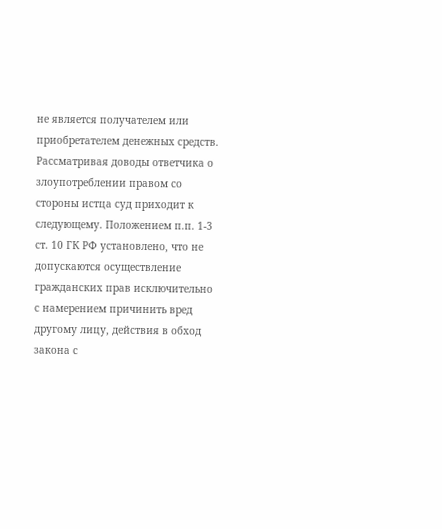не является получателем или приобретателем денежных средств. Рассматривая доводы ответчика о злоупотреблении правом со стороны истца суд приходит к следующему. Положением п.п. 1-3 ст. 10 ГК РФ установлено, что не допускаются осуществление гражданских прав исключительно с намерением причинить вред другому лицу, действия в обход закона с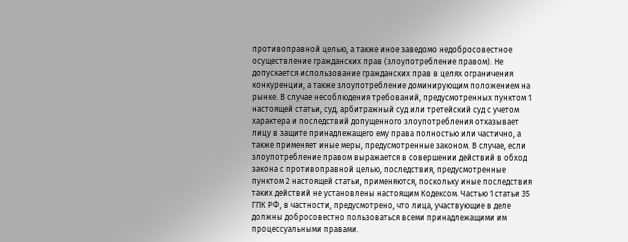противоправной целью, а также иное заведомо недобросовестное осуществление гражданских прав (злоупотребление правом). Не допускается использование гражданских прав в целях ограничения конкуренции, а также злоупотребление доминирующим положением на рынке. В случае несоблюдения требований, предусмотренных пунктом 1 настоящей статьи, суд, арбитражный суд или третейский суд с учетом характера и последствий допущенного злоупотребления отказывает лицу в защите принадлежащего ему права полностью или частично, а также применяет иные меры, предусмотренные законом. В случае, если злоупотребление правом выражается в совершении действий в обход закона с противоправной целью, последствия, предусмотренные пунктом 2 настоящей статьи, применяются, поскольку иные последствия таких действий не установлены настоящим Кодексом. Частью 1 статьи 35 ГПК РФ, в частности, предусмотрено, что лица, участвующие в деле должны добросовестно пользоваться всеми принадлежащими им процессуальными правами.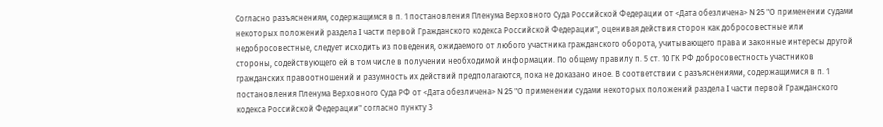Согласно разъяснениям, содержащимся в п. 1 постановления Пленума Верховного Суда Российской Федерации от <Дата обезличена> N 25 "О применении судами некоторых положений раздела I части первой Гражданского кодекса Российской Федерации", оценивая действия сторон как добросовестные или недобросовестные, следует исходить из поведения, ожидаемого от любого участника гражданского оборота, учитывающего права и законные интересы другой стороны, содействующего ей в том числе в получении необходимой информации. По общему правилу п. 5 ст. 10 ГК РФ добросовестность участников гражданских правоотношений и разумность их действий предполагаются, пока не доказано иное. В соответствии с разъяснениями, содержащимися в п. 1 постановления Пленума Верховного Суда РФ от <Дата обезличена> N 25 "О применении судами некоторых положений раздела I части первой Гражданского кодекса Российской Федерации" согласно пункту 3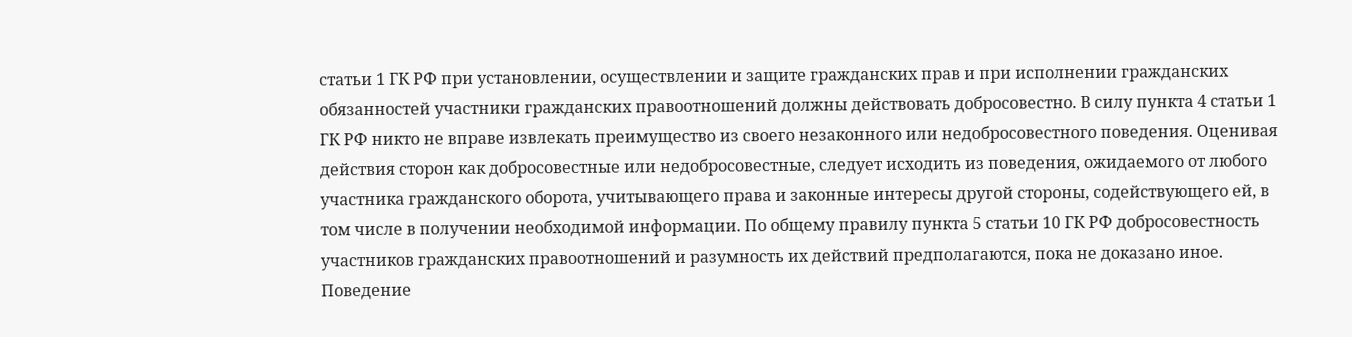статьи 1 ГК РФ при установлении, осуществлении и защите гражданских прав и при исполнении гражданских обязанностей участники гражданских правоотношений должны действовать добросовестно. В силу пункта 4 статьи 1 ГК РФ никто не вправе извлекать преимущество из своего незаконного или недобросовестного поведения. Оценивая действия сторон как добросовестные или недобросовестные, следует исходить из поведения, ожидаемого от любого участника гражданского оборота, учитывающего права и законные интересы другой стороны, содействующего ей, в том числе в получении необходимой информации. По общему правилу пункта 5 статьи 10 ГК РФ добросовестность участников гражданских правоотношений и разумность их действий предполагаются, пока не доказано иное. Поведение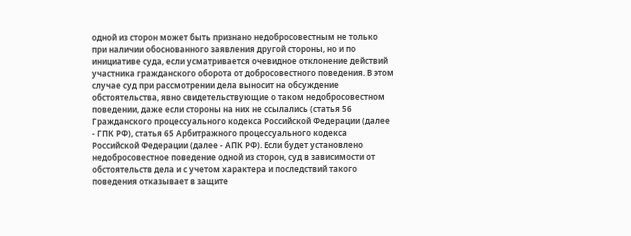одной из сторон может быть признано недобросовестным не только при наличии обоснованного заявления другой стороны, но и по инициативе суда, если усматривается очевидное отклонение действий участника гражданского оборота от добросовестного поведения. В этом случае суд при рассмотрении дела выносит на обсуждение обстоятельства, явно свидетельствующие о таком недобросовестном поведении, даже если стороны на них не ссылались (статья 56 Гражданского процессуального кодекса Российской Федерации (далее - ГПК РФ), статья 65 Арбитражного процессуального кодекса Российской Федерации (далее - АПК РФ). Если будет установлено недобросовестное поведение одной из сторон, суд в зависимости от обстоятельств дела и с учетом характера и последствий такого поведения отказывает в защите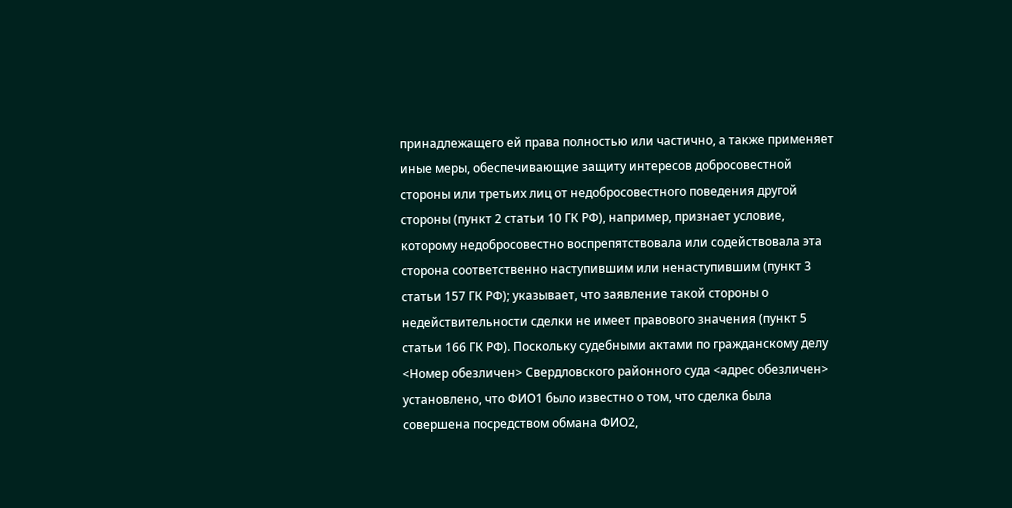принадлежащего ей права полностью или частично, а также применяет иные меры, обеспечивающие защиту интересов добросовестной стороны или третьих лиц от недобросовестного поведения другой стороны (пункт 2 статьи 10 ГК РФ), например, признает условие, которому недобросовестно воспрепятствовала или содействовала эта сторона соответственно наступившим или ненаступившим (пункт 3 статьи 157 ГК РФ); указывает, что заявление такой стороны о недействительности сделки не имеет правового значения (пункт 5 статьи 166 ГК РФ). Поскольку судебными актами по гражданскому делу <Номер обезличен> Свердловского районного суда <адрес обезличен> установлено, что ФИО1 было известно о том, что сделка была совершена посредством обмана ФИО2,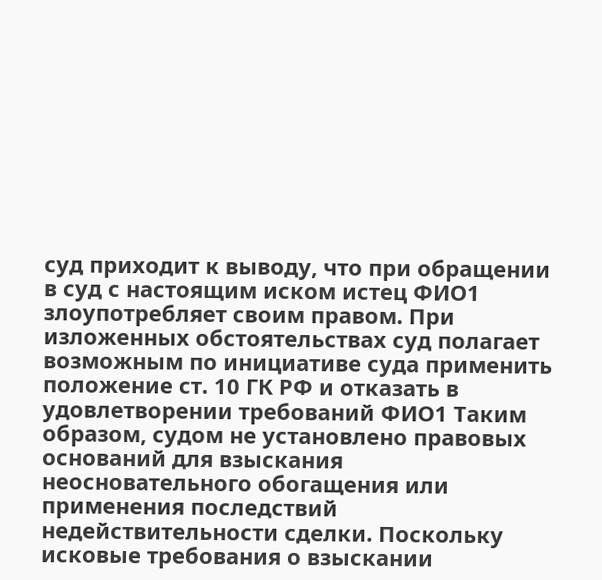суд приходит к выводу, что при обращении в суд с настоящим иском истец ФИО1 злоупотребляет своим правом. При изложенных обстоятельствах суд полагает возможным по инициативе суда применить положение ст. 10 ГК РФ и отказать в удовлетворении требований ФИО1 Таким образом, судом не установлено правовых оснований для взыскания неосновательного обогащения или применения последствий недействительности сделки. Поскольку исковые требования о взыскании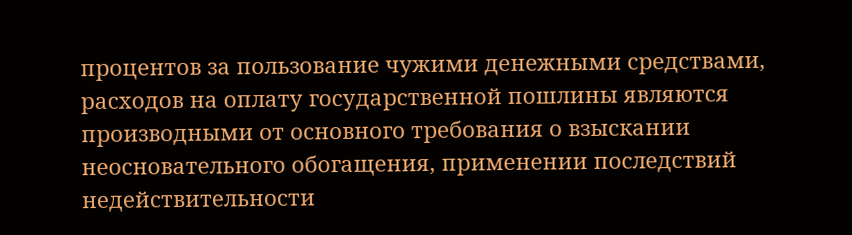процентов за пользование чужими денежными средствами, расходов на оплату государственной пошлины являются производными от основного требования о взыскании неосновательного обогащения, применении последствий недействительности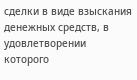сделки в виде взыскания денежных средств, в удовлетворении которого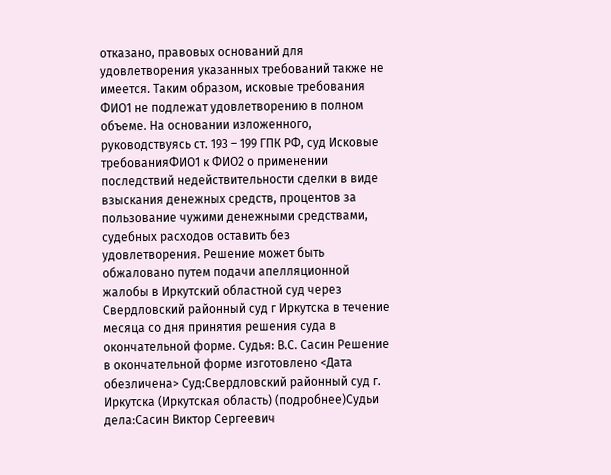отказано, правовых оснований для удовлетворения указанных требований также не имеется. Таким образом, исковые требования ФИО1 не подлежат удовлетворению в полном объеме. На основании изложенного, руководствуясь ст. 193 – 199 ГПК РФ, суд Исковые требованияФИО1 к ФИО2 о применении последствий недействительности сделки в виде взыскания денежных средств, процентов за пользование чужими денежными средствами, судебных расходов оставить без удовлетворения. Решение может быть обжаловано путем подачи апелляционной жалобы в Иркутский областной суд через Свердловский районный суд г Иркутска в течение месяца со дня принятия решения суда в окончательной форме. Судья: В.С. Сасин Решение в окончательной форме изготовлено <Дата обезличена> Суд:Свердловский районный суд г. Иркутска (Иркутская область) (подробнее)Судьи дела:Сасин Виктор Сергеевич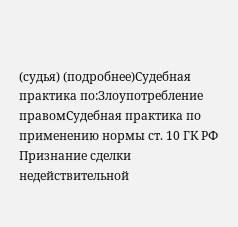(судья) (подробнее)Судебная практика по:Злоупотребление правомСудебная практика по применению нормы ст. 10 ГК РФ Признание сделки недействительной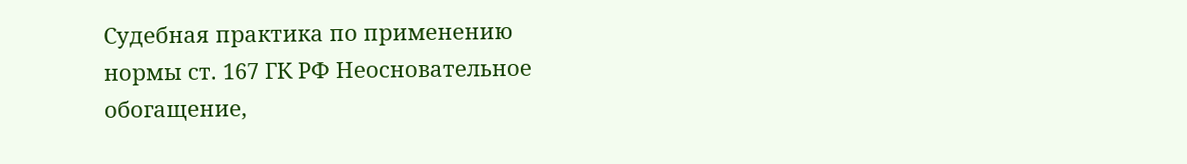Судебная практика по применению нормы ст. 167 ГК РФ Неосновательное обогащение,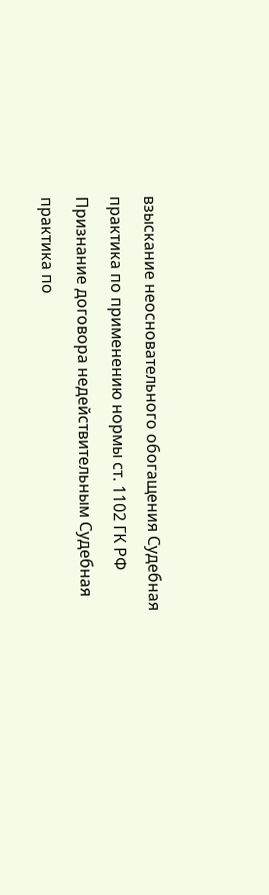взыскание неосновательного обогащения Судебная практика по применению нормы ст. 1102 ГК РФ Признание договора недействительным Судебная практика по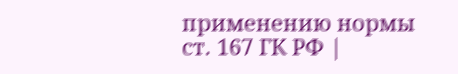применению нормы ст. 167 ГК РФ |